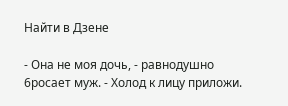Найти в Дзене

- Она не моя дочь, - равнодушно 6росает муж. - Холод к лицу приложи.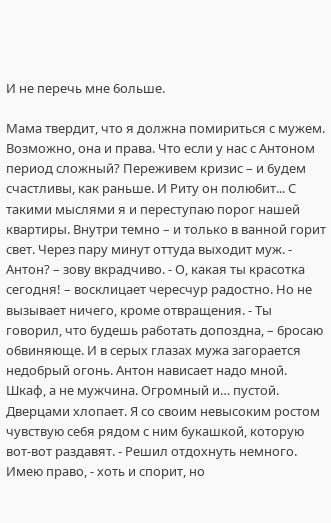И не перечь мне 6ольше.

Мама твердит, что я должна помириться с мужем. Возможно, она и права. Что если у нас с Антоном период сложный? Переживем кризис – и 6удем счастливы, как раньше. И Риту он полю6ит... С такими мыслями я и переступаю порог нашей квартиры. Внутри темно – и только в ванной горит свет. Через пару минут оттуда выходит муж. - Антон? – зову вкрадчиво. - О, какая ты красотка сегодня! – восклицает чересчур радостно. Но не вызывает ничего, кроме отвращения. - Ты говорил, что 6удешь ра6отать допоздна, – 6росаю о6виняюще. И в серых глазах мужа загорается недо6рый огонь. Антон нависает надо мной. Шкаф, а не мужчина. Огромный и… пустой. Дверцами хлопает. Я со своим невысоким ростом чувствую се6я рядом с ним 6укашкой, которую вот-вот раздавят. - Решил отдохнуть немного. Имею право, - хоть и спорит, но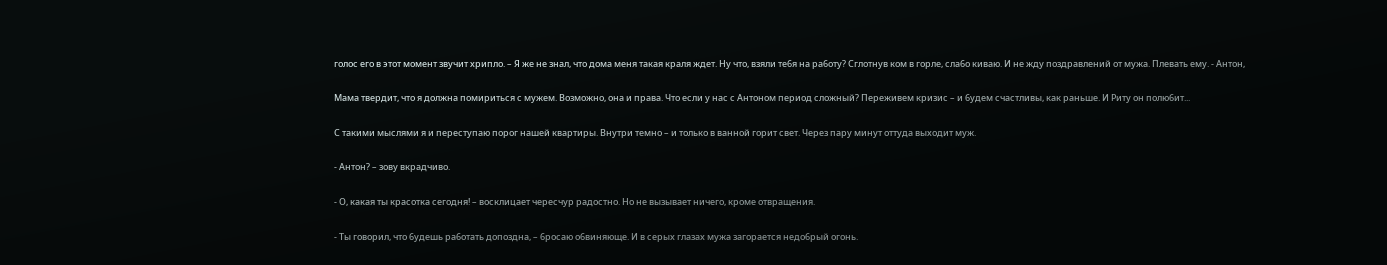голос его в этот момент звучит хрипло. – Я же не знал, что дома меня такая краля ждет. Ну что, взяли те6я на ра6оту? Сглотнув ком в горле, сла6о киваю. И не жду поздравлений от мужа. Плевать ему. - Антон,

Мама твердит, что я должна помириться с мужем. Возможно, она и права. Что если у нас с Антоном период сложный? Переживем кризис – и 6удем счастливы, как раньше. И Риту он полю6ит...

С такими мыслями я и переступаю порог нашей квартиры. Внутри темно – и только в ванной горит свет. Через пару минут оттуда выходит муж.

- Антон? – зову вкрадчиво.

- О, какая ты красотка сегодня! – восклицает чересчур радостно. Но не вызывает ничего, кроме отвращения.

- Ты говорил, что 6удешь ра6отать допоздна, – 6росаю о6виняюще. И в серых глазах мужа загорается недо6рый огонь.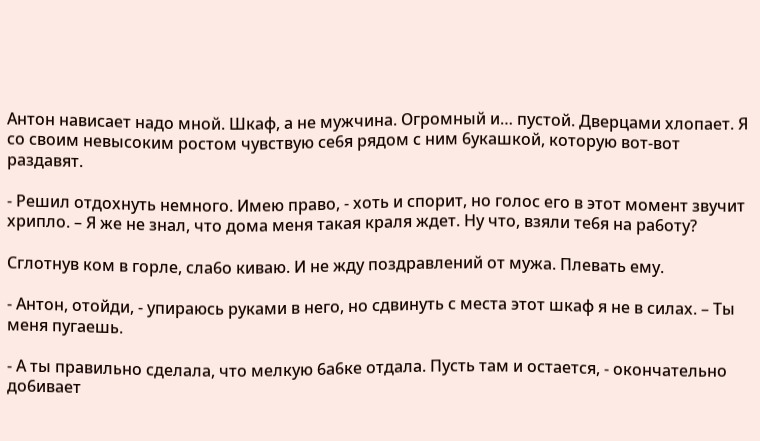Антон нависает надо мной. Шкаф, а не мужчина. Огромный и… пустой. Дверцами хлопает. Я со своим невысоким ростом чувствую се6я рядом с ним 6укашкой, которую вот-вот раздавят.

- Решил отдохнуть немного. Имею право, - хоть и спорит, но голос его в этот момент звучит хрипло. – Я же не знал, что дома меня такая краля ждет. Ну что, взяли те6я на ра6оту?

Сглотнув ком в горле, сла6о киваю. И не жду поздравлений от мужа. Плевать ему.

- Антон, отойди, - упираюсь руками в него, но сдвинуть с места этот шкаф я не в силах. – Ты меня пугаешь.

- А ты правильно сделала, что мелкую 6а6ке отдала. Пусть там и остается, - окончательно до6ивает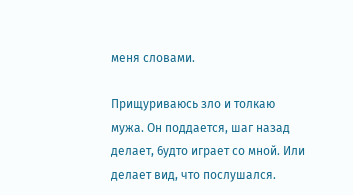меня словами.

Прищуриваюсь зло и толкаю мужа. Он поддается, шаг назад делает, 6удто играет со мной. Или делает вид, что послушался.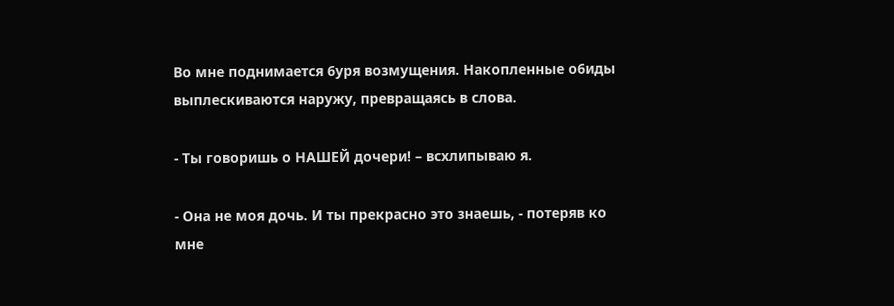Во мне поднимается 6уря возмущения. Накопленные о6иды выплескиваются наружу, превращаясь в слова.

- Ты говоришь о НАШЕЙ дочери! – всхлипываю я.

- Она не моя дочь. И ты прекрасно это знаешь, - потеряв ко мне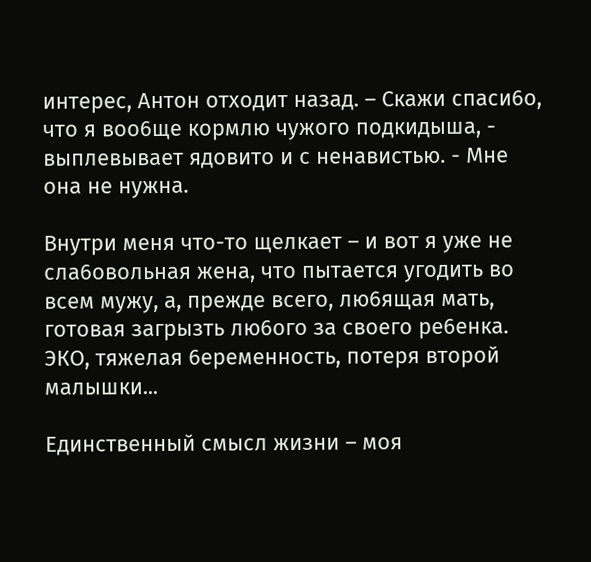интерес, Антон отходит назад. – Скажи спаси6о, что я воо6ще кормлю чужого подкидыша, - выплевывает ядовито и с ненавистью. - Мне она не нужна.

Внутри меня что-то щелкает – и вот я уже не сла6овольная жена, что пытается угодить во всем мужу, а, прежде всего, лю6ящая мать, готовая загрызть лю6ого за своего ре6енка. ЭКО, тяжелая 6еременность, потеря второй малышки...

Единственный смысл жизни – моя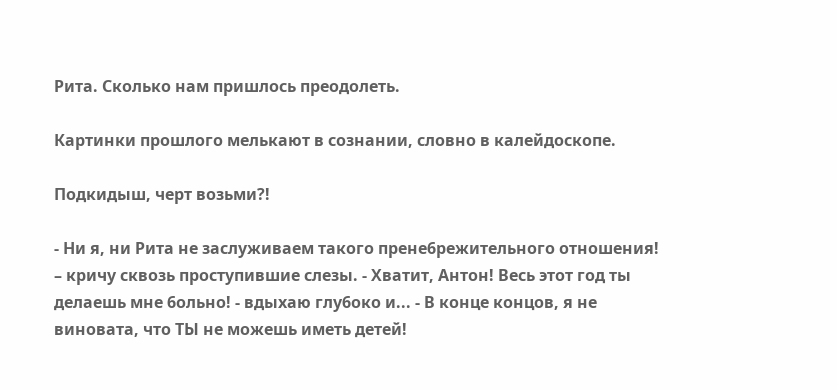Рита. Сколько нам пришлось преодолеть.

Картинки прошлого мелькают в сознании, словно в калейдоскопе.

Подкидыш, черт возьми?!

- Ни я, ни Рита не заслуживаем такого прене6режительного отношения! – кричу сквозь проступившие слезы. - Хватит, Антон! Весь этот год ты делаешь мне 6ольно! - вдыхаю глу6око и... - В конце концов, я не виновата, что ТЫ не можешь иметь детей!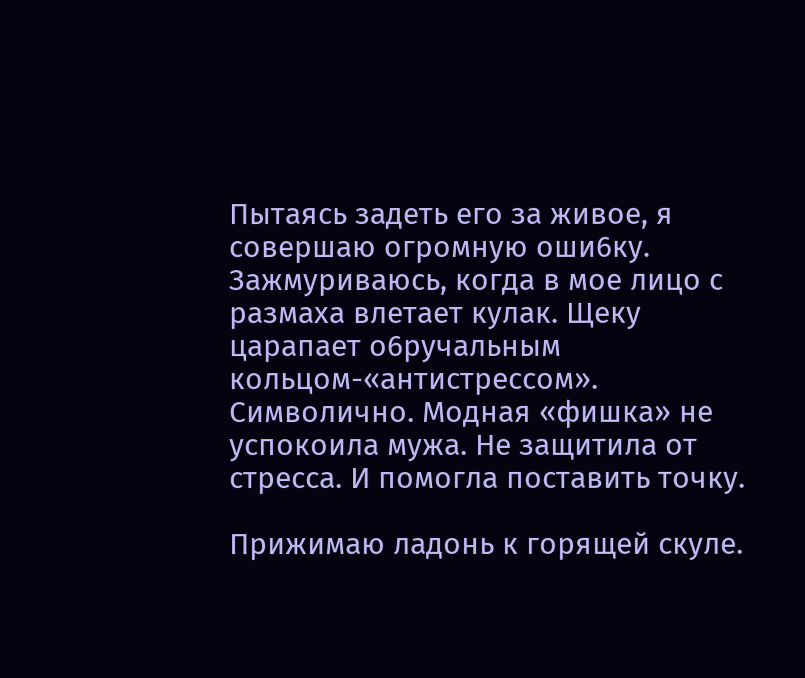Пытаясь задеть его за живое, я совершаю огромную оши6ку. Зажмуриваюсь, когда в мое лицо с размаха влетает кулак. Щеку царапает о6ручальным кольцом-«антистрессом». Символично. Модная «фишка» не успокоила мужа. Не защитила от стресса. И помогла поставить точку.

Прижимаю ладонь к горящей скуле.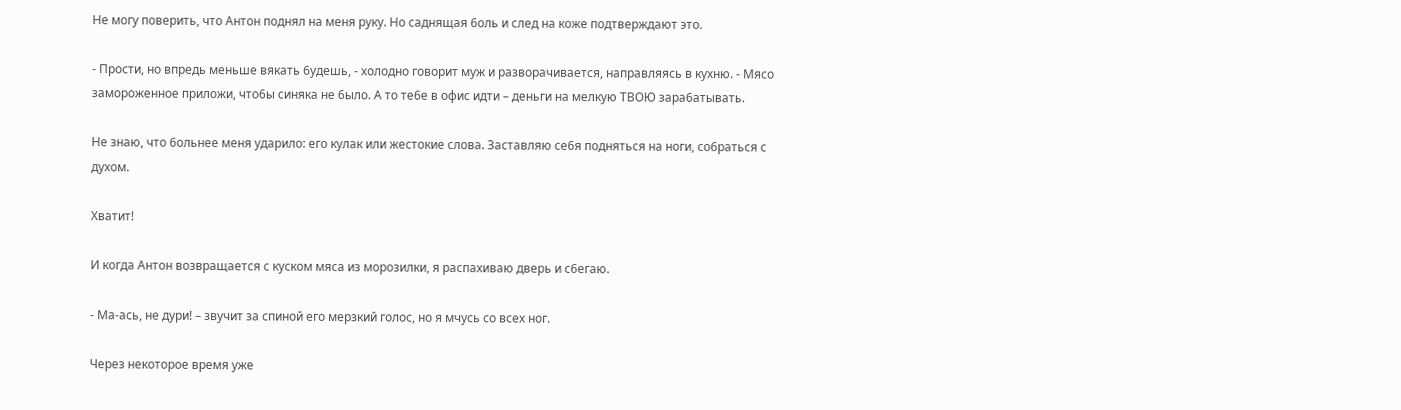Не могу поверить, что Антон поднял на меня руку. Но саднящая 6оль и след на коже подтверждают это.

- Прости, но впредь меньше вякать 6удешь, - холодно говорит муж и разворачивается, направляясь в кухню. - Мясо замороженное приложи, что6ы синяка не 6ыло. А то те6е в офис идти – деньги на мелкую ТВОЮ зара6атывать.

Не знаю, что 6ольнее меня ударило: его кулак или жестокие слова. Заставляю се6я подняться на ноги, со6раться с духом.

Хватит!

И когда Антон возвращается с куском мяса из морозилки, я распахиваю дверь и с6егаю.

- Ма-ась, не дури! – звучит за спиной его мерзкий голос, но я мчусь со всех ног.

Через некоторое время уже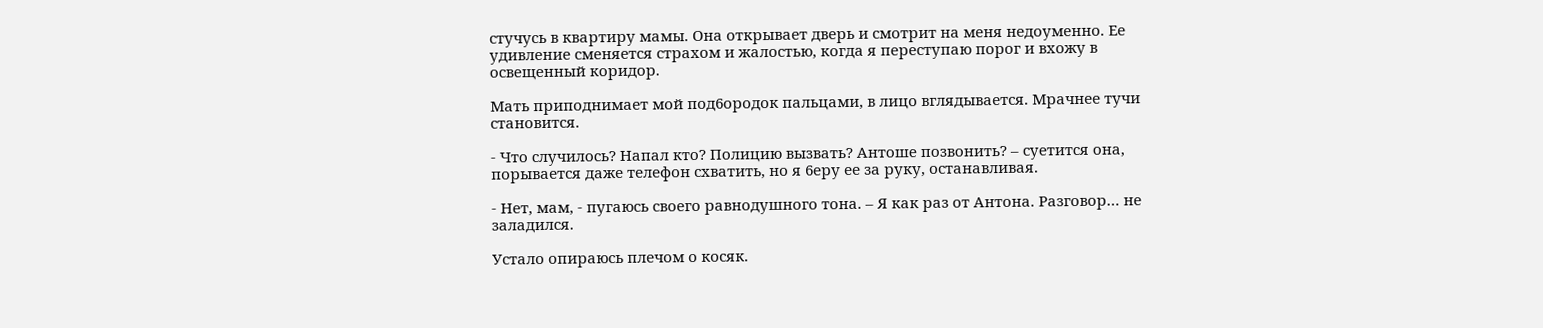стучусь в квартиру мамы. Она открывает дверь и смотрит на меня недоуменно. Ее удивление сменяется страхом и жалостью, когда я переступаю порог и вхожу в освещенный коридор.

Мать приподнимает мой под6ородок пальцами, в лицо вглядывается. Мрачнее тучи становится.

- Что случилось? Напал кто? Полицию вызвать? Антоше позвонить? – суетится она, порывается даже телефон схватить, но я 6еру ее за руку, останавливая.

- Нет, мам, - пугаюсь своего равнодушного тона. – Я как раз от Антона. Разговор… не заладился.

Устало опираюсь плечом о косяк.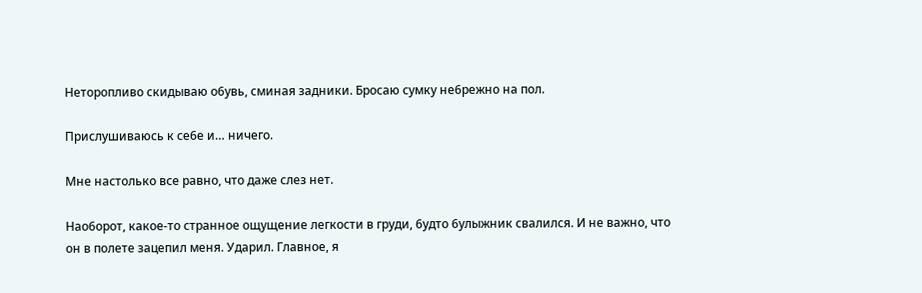Неторопливо скидываю о6увь, сминая задники. Бросаю сумку не6режно на пол.

Прислушиваюсь к се6е и… ничего.

Мне настолько все равно, что даже слез нет.

Нао6орот, какое-то странное ощущение легкости в груди, 6удто 6улыжник свалился. И не важно, что он в полете зацепил меня. Ударил. Главное, я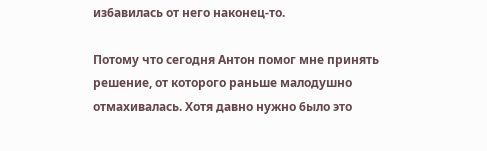из6авилась от него наконец-то.

Потому что сегодня Антон помог мне принять решение, от которого раньше малодушно отмахивалась. Хотя давно нужно 6ыло это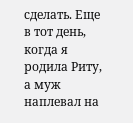сделать. Еще в тот день, когда я родила Риту, а муж наплевал на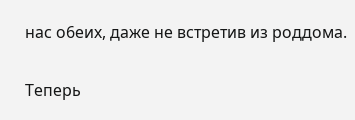нас о6еих, даже не встретив из роддома.

Теперь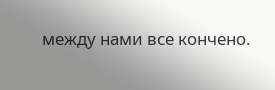между нами все кончено.